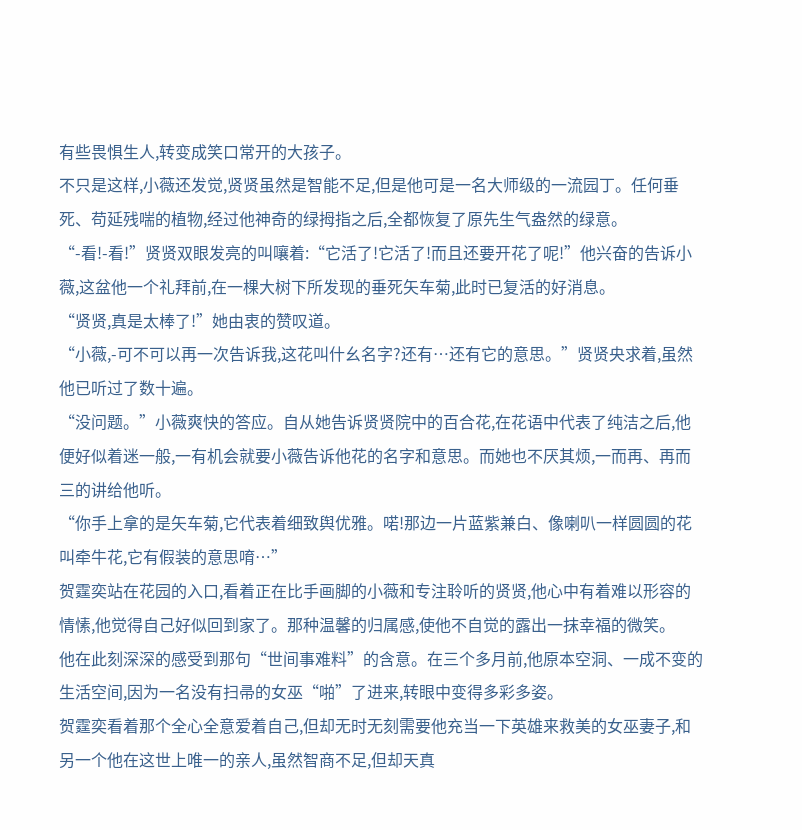有些畏惧生人,转变成笑口常开的大孩子。
不只是这样,小薇还发觉,贤贤虽然是智能不足,但是他可是一名大师级的一流园丁。任何垂死、苟延残喘的植物,经过他神奇的绿拇指之后,全都恢复了原先生气盎然的绿意。
“-看!-看!”贤贤双眼发亮的叫嚷着:“它活了!它活了!而且还要开花了呢!”他兴奋的告诉小薇,这盆他一个礼拜前,在一棵大树下所发现的垂死矢车菊,此时已复活的好消息。
“贤贤,真是太棒了!”她由衷的赞叹道。
“小薇,-可不可以再一次告诉我,这花叫什幺名字?还有…还有它的意思。”贤贤央求着,虽然他已听过了数十遍。
“没问题。”小薇爽快的答应。自从她告诉贤贤院中的百合花,在花语中代表了纯洁之后,他便好似着迷一般,一有机会就要小薇告诉他花的名字和意思。而她也不厌其烦,一而再、再而三的讲给他听。
“你手上拿的是矢车菊,它代表着细致舆优雅。喏!那边一片蓝紫兼白、像喇叭一样圆圆的花叫牵牛花,它有假装的意思唷…”
贺霆奕站在花园的入口,看着正在比手画脚的小薇和专注聆听的贤贤,他心中有着难以形容的情愫,他觉得自己好似回到家了。那种温馨的归属感,使他不自觉的露出一抹幸福的微笑。
他在此刻深深的感受到那句“世间事难料”的含意。在三个多月前,他原本空洞、一成不变的生活空间,因为一名没有扫帚的女巫“啪”了进来,转眼中变得多彩多姿。
贺霆奕看着那个全心全意爱着自己,但却无时无刻需要他充当一下英雄来救美的女巫妻子,和另一个他在这世上唯一的亲人,虽然智商不足,但却天真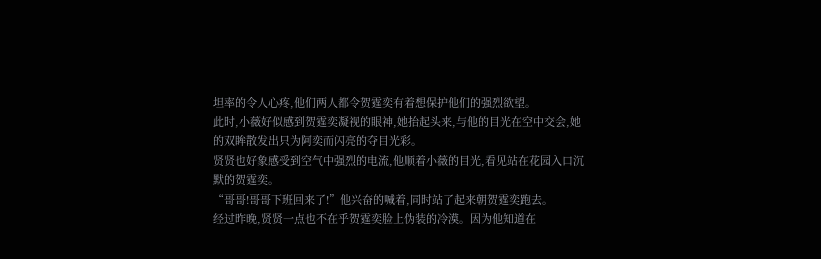坦率的令人心疼,他们两人都令贺霆奕有着想保护他们的强烈欲望。
此时,小薇好似感到贺霆奕凝视的眼神,她抬起头来,与他的目光在空中交会,她的双眸散发出只为阿奕而闪亮的夺目光彩。
贤贤也好象感受到空气中强烈的电流,他顺着小薇的目光,看见站在花园入口沉默的贺霆奕。
“哥哥!哥哥下班回来了!”他兴奋的喊着,同时站了起来朝贺霆奕跑去。
经过昨晚,贤贤一点也不在乎贺霆奕脸上伪装的冷漠。因为他知道在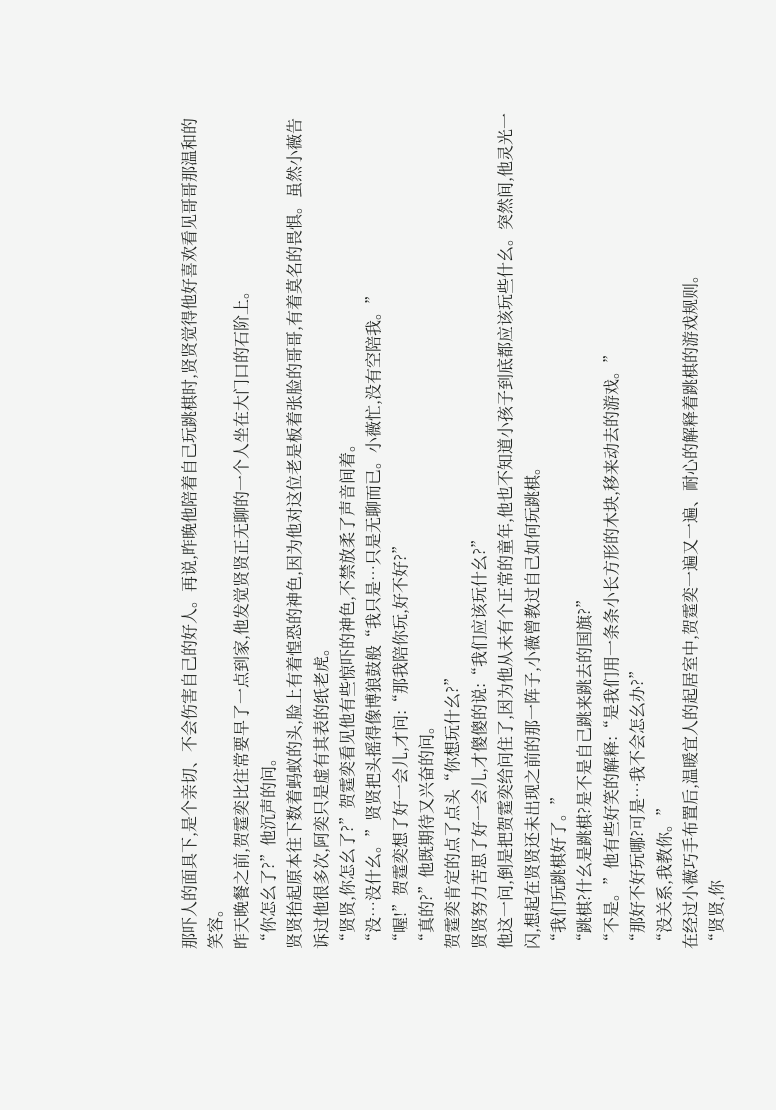那吓人的面具下,是个亲切、不会伤害自己的好人。再说,昨晚他陪着自己玩跳棋时,贤贤觉得他好喜欢看见哥哥那温和的笑容。
昨天晚餐之前,贺霆奕比往常要早了一点到家,他发觉贤贤正无聊的一个人坐在大门口的石阶上。
“你怎幺了?”他沉声的问。
贤贤抬起原本往下数着蚂蚁的头,脸上有着惶恐的神色,因为他对这位老是板着张脸的哥哥,有着莫名的畏惧。虽然小薇告诉过他很多次,阿奕只是虚有其表的纸老虎。
“贤贤,你怎幺了?”贺霆奕看见他有些惊吓的神色,不禁放柔了声音间着。
“没…没什幺。”贤贤把头摇得像博狼鼓般“我只是…只是无聊而已。小薇忙,没有空陪我。”
“喔!”贺霆奕想了好一会儿,才问:“那我陪你玩,好不好?”
“真的?”他既期待又兴奋的问。
贺霆奕肯定的点了点头“你想玩什幺?”
贤贤努力苦思了好一会儿,才傻傻的说:“我们应该玩什幺?”
他这一问,倒是把贺霆奕给问住了,因为他从未有个正常的童年,他也不知道小孩子到底都应该玩些什幺。突然间,他灵光一闪,想起在贤贤还未出现之前的那一阵子,小薇曾教过自己如何玩跳棋。
“我们玩跳棋好了。”
“跳棋?什幺是跳棋?是不是自己跳来跳去的国旗?”
“不是。”他有些好笑的解释:“是我们用一条条小长方形的木块,移来动去的游戏。”
“那好不好玩哪?可是…我不会怎幺办?”
“没关系,我教你。”
在经过小薇巧手布置后,温暖宜人的起居室中,贺霆奕一遍又一遍、耐心的解释着跳棋的游戏规则。
“贤贤,你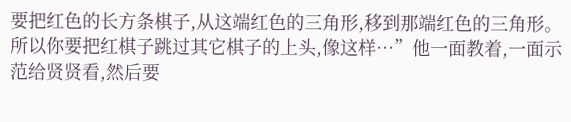要把红色的长方条棋子,从这端红色的三角形,移到那端红色的三角形。所以你要把红棋子跳过其它棋子的上头,像这样…”他一面教着,一面示范给贤贤看,然后要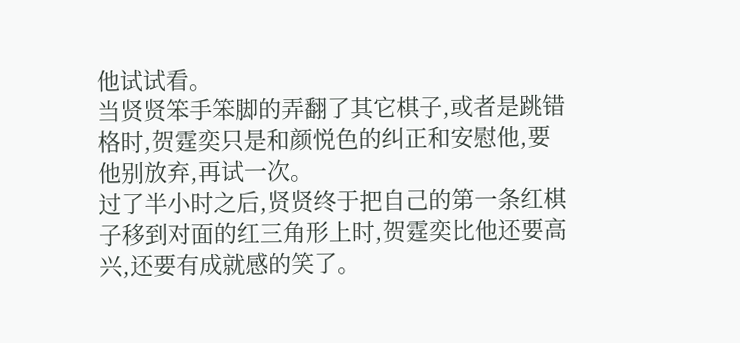他试试看。
当贤贤笨手笨脚的弄翻了其它棋子,或者是跳错格时,贺霆奕只是和颜悦色的纠正和安慰他,要他别放弃,再试一次。
过了半小时之后,贤贤终于把自己的第一条红棋子移到对面的红三角形上时,贺霆奕比他还要高兴,还要有成就感的笑了。